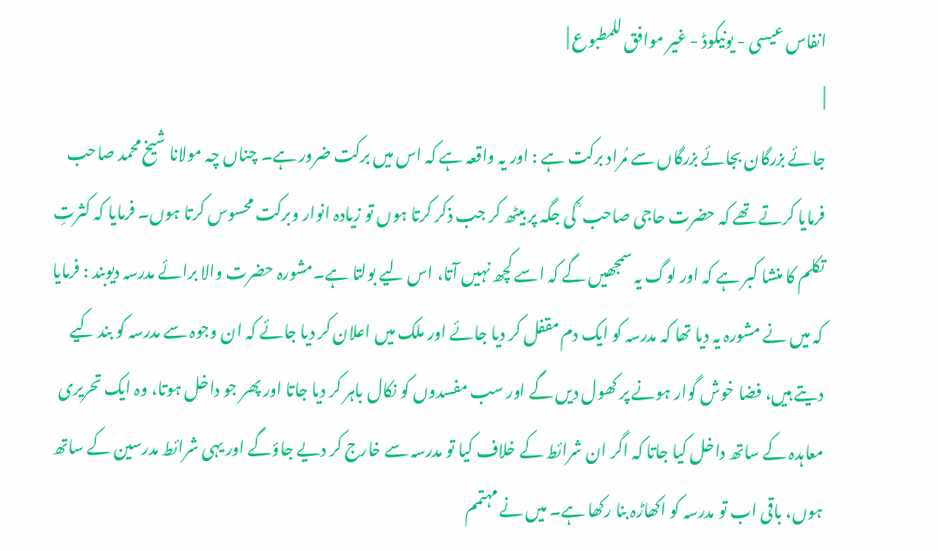انفاس عیسی - یونیکوڈ - غیر موافق للمطبوع |
|
جائے بزرگان بجائے بزرگاں سے مُراد برکت ہے : اور یہ واقعہ ہے کہ اس میں برکت ضرور ہے۔ چناں چہ مولانا شیخ محمد صاحب فرمایا کرتے تھے کہ حضرت حاجی صاحب ؒ کی جگہ پر بیٹھ کر جب ذکر کرتا ہوں تو زیادہ انوار وبرکت محسوس کرتا ہوں۔ فرمایا کہ کثرتِ تکلم کا منشا کبر ہے کہ اور لوگ یہ سمجھیں گے کہ اسے کچھ نہیں آتا، اس لیے بولتا ہے۔مشورہ حضرت والا برائے مدرسہ دیوبند : فرمایا کہ میں نے مشورہ یہ دیا تھا کہ مدرسہ کو ایک دم مقفل کر دیا جائے اور ملک میں اعلان کر دیا جائے کہ ان وجوہ سے مدرسہ کو بند کیے دیتے ہیں، فضا خوش گوار ہونے پر کھول دیں گے اور سب مفسدوں کو نکال باہر کر دیا جاتا اور پھر جو داخل ہوتا، وہ ایک تحریری معاہدہ کے ساتھ داخل کیا جاتا کہ اگر ان شرائط کے خلاف کیا تو مدرسہ سے خارج کر دیے جاؤگے اور یہی شرائط مدرسین کے ساتھ ہوں، باقی اب تو مدرسہ کو اکھاڑہ بنا رکھا ہے۔ میں نے مہتمم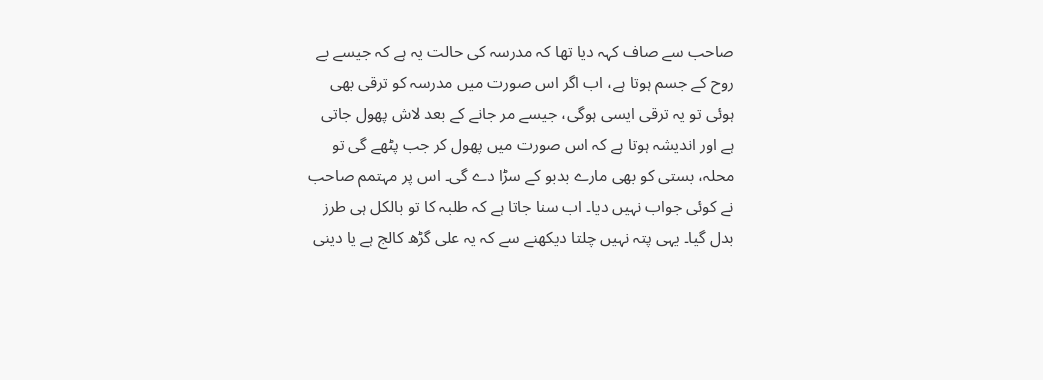صاحب سے صاف کہہ دیا تھا کہ مدرسہ کی حالت یہ ہے کہ جیسے بے روح کے جسم ہوتا ہے، اب اگر اس صورت میں مدرسہ کو ترقی بھی ہوئی تو یہ ترقی ایسی ہوگی، جیسے مر جانے کے بعد لاش پھول جاتی ہے اور اندیشہ ہوتا ہے کہ اس صورت میں پھول کر جب پٹھے گی تو محلہ، بستی کو بھی مارے بدبو کے سڑا دے گی۔ اس پر مہتمم صاحب نے کوئی جواب نہیں دیا۔ اب سنا جاتا ہے کہ طلبہ کا تو بالکل ہی طرز بدل گیا۔ یہی پتہ نہیں چلتا دیکھنے سے کہ یہ علی گڑھ کالج ہے یا دینی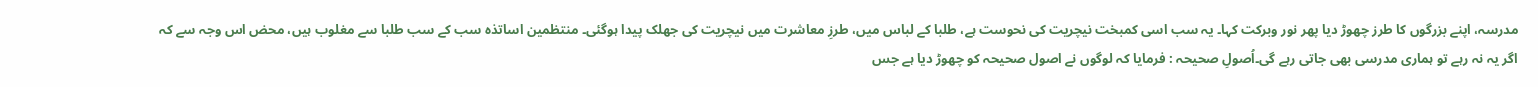مدرسہ، اپنے بزرگوں کا طرز چھوڑ دیا پھر نور وبرکت کہا۔ یہ سب اسی کمبخت نیچریت کی نحوست ہے، طلبا کے لباس میں، طرزِ معاشرت میں نیچریت کی جھلک پیدا ہوگئی۔ منتظمین اساتذہ سب کے سب طلبا سے مغلوب ہیں، محض اس وجہ سے کہ اگر یہ نہ رہے تو ہماری مدرسی بھی جاتی رہے گی۔اُصولِ صحیحہ : فرمایا کہ لوگوں نے اصول صحیحہ کو چھوڑ دیا ہے جس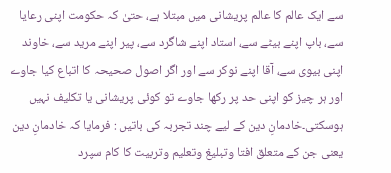سے ایک عالم کا عالم پریشانی میں مبتلا ہے، حتیٰ کہ حکومت اپنی رعایا سے، باپ اپنے بیٹے سے، استاد اپنے شاگرد سے، پیر اپنے مرید سے، خاوند اپنی بیوی سے، آقا اپنے نوکر سے اور اگر اصول صحیحہ کا اتباع کیا جاوے اور ہر چیز کو اپنی حد پر رکھا جاوے تو کوئی پریشانی یا تکلیف نہیں ہوسکتی۔خادمانِ دین کے لیے چند تجربہ کی باتیں : فرمایا کہ خادمانِ دین یعنی جن کے متعلق افتا وتبلیغ وتعلیم وتربیت کا کام سپرد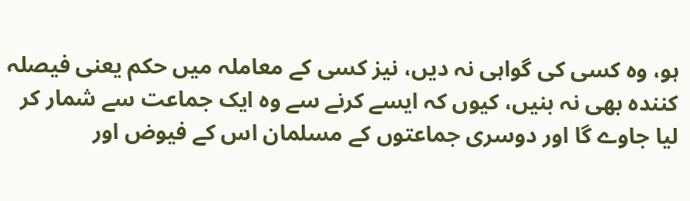ہو، وہ کسی کی گواہی نہ دیں، نیز کسی کے معاملہ میں حکم یعنی فیصلہ کنندہ بھی نہ بنیں، کیوں کہ ایسے کرنے سے وہ ایک جماعت سے شمار کر لیا جاوے گا اور دوسری جماعتوں کے مسلمان اس کے فیوض اور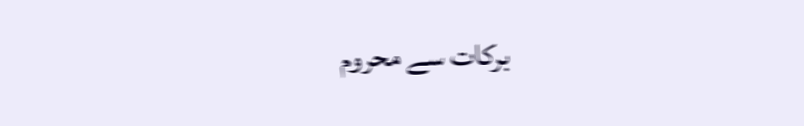برکات سے محروم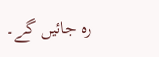رہ جائیں گے۔